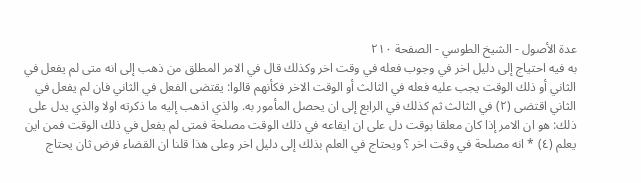عدة الأصول - الشيخ الطوسي - الصفحة ٢١٠
به فيه احتياج إلى دليل اخر في وجوب فعله في وقت اخر وكذلك قال في الامر المطلق من ذهب إلى انه متى لم يفعل في الثاني أو ذلك الوقت يجب عليه فعله في الثالث أو الوقت الاخر فكأنهم قالوا: يقتضى الفعل في الثاني فان لم يفعل في الثاني اقتضى (٢) في الثالث ثم كذلك في الرابع إلى ان يحصل المأمور به. والذي اذهب إليه ما ذكرته اولا والذي يدل على ذلك: هو ان الامر إذا كان معلقا بوقت دل على ان ايقاعه في ذلك الوقت مصلحة فمتى لم يفعل في ذلك الوقت فمن اين يعلم (٤) * انه مصلحة في وقت اخر ؟ ويحتاج في العلم بذلك إلى دليل اخر وعلى هذا قلنا ان القضاء فرض ثان يحتاج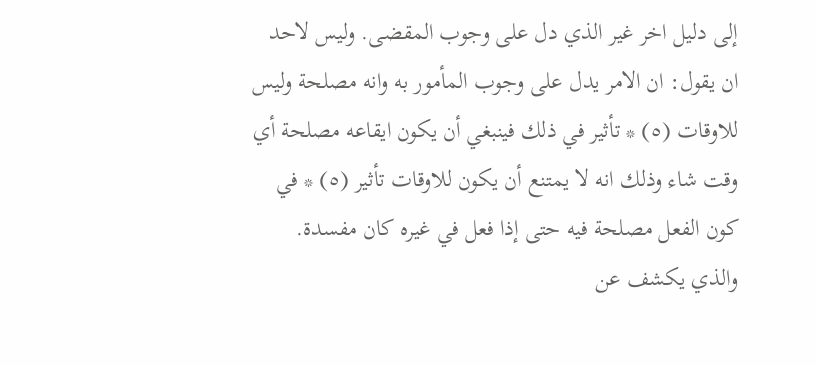إلى دليل اخر غير الذي دل على وجوب المقضى. وليس لاحد ان يقول: ان الامر يدل على وجوب المأمور به وانه مصلحة وليس للاوقات (٥) * تأثير في ذلك فينبغي أن يكون ايقاعه مصلحة أي وقت شاء وذلك انه لا يمتنع أن يكون للاوقات تأثير (٥) * في كون الفعل مصلحة فيه حتى إذا فعل في غيره كان مفسدة. والذي يكشف عن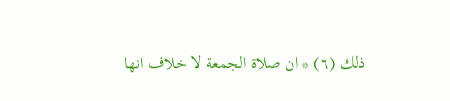ذلك (٦) * ان صلاة الجمعة لا خلاف انها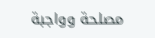مصلحة وواجبة